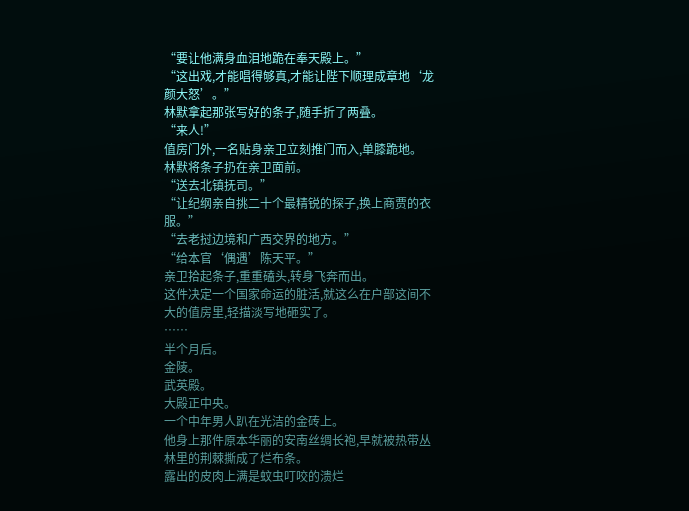“要让他满身血泪地跪在奉天殿上。”
“这出戏,才能唱得够真,才能让陛下顺理成章地‘龙颜大怒’。”
林默拿起那张写好的条子,随手折了两叠。
“来人!”
值房门外,一名贴身亲卫立刻推门而入,单膝跪地。
林默将条子扔在亲卫面前。
“送去北镇抚司。”
“让纪纲亲自挑二十个最精锐的探子,换上商贾的衣服。”
“去老挝边境和广西交界的地方。”
“给本官‘偶遇’陈天平。”
亲卫拾起条子,重重磕头,转身飞奔而出。
这件决定一个国家命运的脏活,就这么在户部这间不大的值房里,轻描淡写地砸实了。
……
半个月后。
金陵。
武英殿。
大殿正中央。
一个中年男人趴在光洁的金砖上。
他身上那件原本华丽的安南丝绸长袍,早就被热带丛林里的荆棘撕成了烂布条。
露出的皮肉上满是蚊虫叮咬的溃烂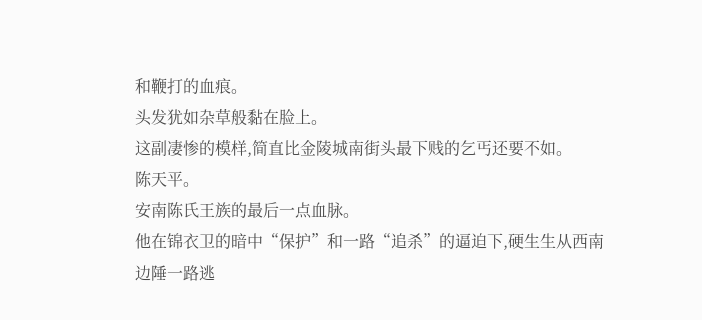和鞭打的血痕。
头发犹如杂草般黏在脸上。
这副凄惨的模样,简直比金陵城南街头最下贱的乞丐还要不如。
陈天平。
安南陈氏王族的最后一点血脉。
他在锦衣卫的暗中“保护”和一路“追杀”的逼迫下,硬生生从西南边陲一路逃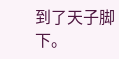到了天子脚下。